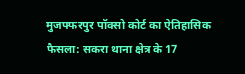मुजफ्फरपुर पॉक्सो कोर्ट का ऐतिहासिक फैसला: सकरा थाना क्षेत्र के 17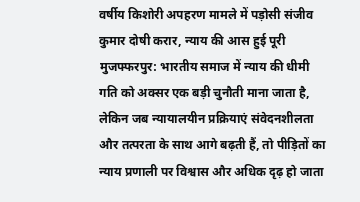वर्षीय किशोरी अपहरण मामले में पड़ोसी संजीव कुमार दोषी करार, न्याय की आस हुई पूरी
मुजफ्फरपुर: भारतीय समाज में न्याय की धीमी गति को अक्सर एक बड़ी चुनौती माना जाता है, लेकिन जब न्यायालयीन प्रक्रियाएं संवेदनशीलता और तत्परता के साथ आगे बढ़ती हैं, तो पीड़ितों का न्याय प्रणाली पर विश्वास और अधिक दृढ़ हो जाता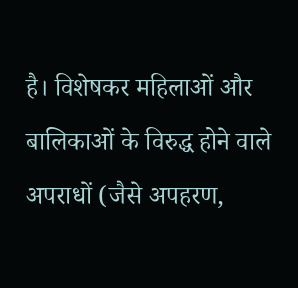है। विशेषकर महिलाओं और बालिकाओं के विरुद्ध होने वाले अपराधों (जैसे अपहरण,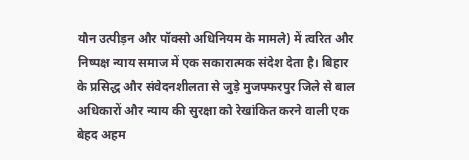यौन उत्पीड़न और पॉक्सो अधिनियम के मामले) में त्वरित और निष्पक्ष न्याय समाज में एक सकारात्मक संदेश देता है। बिहार के प्रसिद्ध और संवेदनशीलता से जुड़े मुजफ्फरपुर जिले से बाल अधिकारों और न्याय की सुरक्षा को रेखांकित करने वाली एक बेहद अहम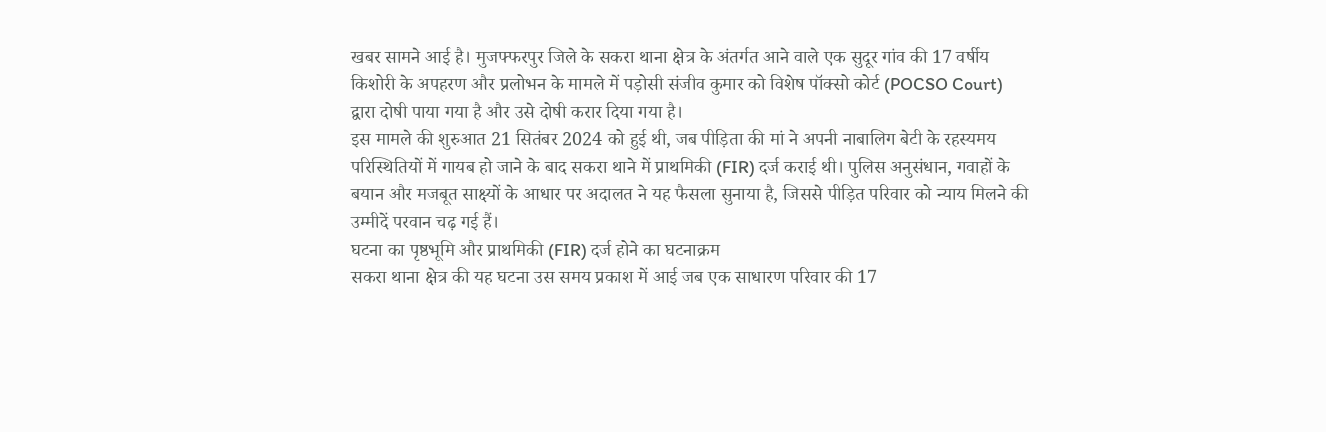खबर सामने आई है। मुजफ्फरपुर जिले के सकरा थाना क्षेत्र के अंतर्गत आने वाले एक सुदूर गांव की 17 वर्षीय किशोरी के अपहरण और प्रलोभन के मामले में पड़ोसी संजीव कुमार को विशेष पॉक्सो कोर्ट (POCSO Court) द्वारा दोषी पाया गया है और उसे दोषी करार दिया गया है।
इस मामले की शुरुआत 21 सितंबर 2024 को हुई थी, जब पीड़िता की मां ने अपनी नाबालिग बेटी के रहस्यमय परिस्थितियों में गायब हो जाने के बाद सकरा थाने में प्राथमिकी (FIR) दर्ज कराई थी। पुलिस अनुसंधान, गवाहों के बयान और मजबूत साक्ष्यों के आधार पर अदालत ने यह फैसला सुनाया है, जिससे पीड़ित परिवार को न्याय मिलने की उम्मीदें परवान चढ़ गई हैं।
घटना का पृष्ठभूमि और प्राथमिकी (FIR) दर्ज होने का घटनाक्रम
सकरा थाना क्षेत्र की यह घटना उस समय प्रकाश में आई जब एक साधारण परिवार की 17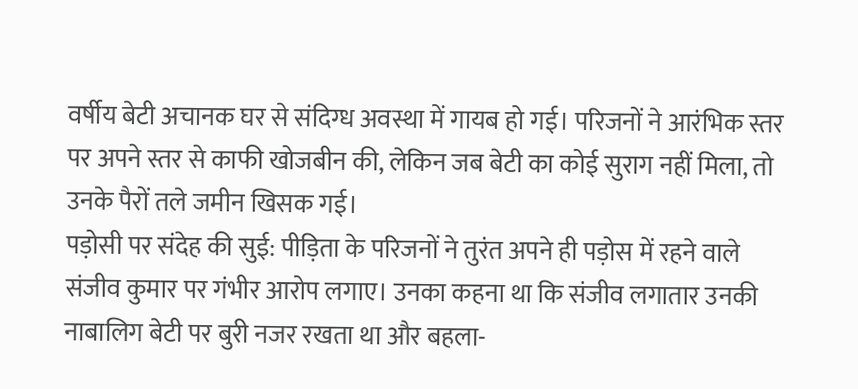वर्षीय बेटी अचानक घर से संदिग्ध अवस्था में गायब हो गई। परिजनों ने आरंभिक स्तर पर अपने स्तर से काफी खोजबीन की, लेकिन जब बेटी का कोई सुराग नहीं मिला, तो उनके पैरों तले जमीन खिसक गई।
पड़ोसी पर संदेह की सुई: पीड़िता के परिजनों ने तुरंत अपने ही पड़ोस में रहने वाले संजीव कुमार पर गंभीर आरोप लगाए। उनका कहना था कि संजीव लगातार उनकी नाबालिग बेटी पर बुरी नजर रखता था और बहला-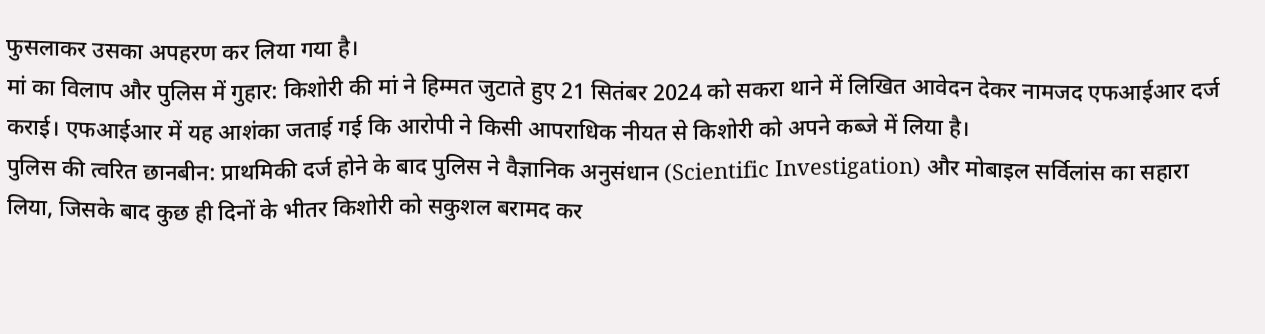फुसलाकर उसका अपहरण कर लिया गया है।
मां का विलाप और पुलिस में गुहार: किशोरी की मां ने हिम्मत जुटाते हुए 21 सितंबर 2024 को सकरा थाने में लिखित आवेदन देकर नामजद एफआईआर दर्ज कराई। एफआईआर में यह आशंका जताई गई कि आरोपी ने किसी आपराधिक नीयत से किशोरी को अपने कब्जे में लिया है।
पुलिस की त्वरित छानबीन: प्राथमिकी दर्ज होने के बाद पुलिस ने वैज्ञानिक अनुसंधान (Scientific Investigation) और मोबाइल सर्विलांस का सहारा लिया, जिसके बाद कुछ ही दिनों के भीतर किशोरी को सकुशल बरामद कर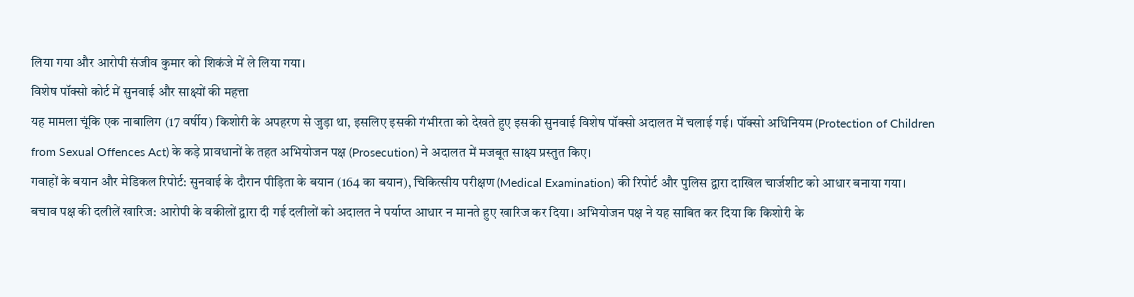लिया गया और आरोपी संजीव कुमार को शिकंजे में ले लिया गया।
विशेष पॉक्सो कोर्ट में सुनवाई और साक्ष्यों की महत्ता
यह मामला चूंकि एक नाबालिग (17 वर्षीय) किशोरी के अपहरण से जुड़ा था, इसलिए इसकी गंभीरता को देखते हुए इसकी सुनवाई विशेष पॉक्सो अदालत में चलाई गई। पॉक्सो अधिनियम (Protection of Children from Sexual Offences Act) के कड़े प्रावधानों के तहत अभियोजन पक्ष (Prosecution) ने अदालत में मजबूत साक्ष्य प्रस्तुत किए।
गवाहों के बयान और मेडिकल रिपोर्ट: सुनवाई के दौरान पीड़िता के बयान (164 का बयान), चिकित्सीय परीक्षण (Medical Examination) की रिपोर्ट और पुलिस द्वारा दाखिल चार्जशीट को आधार बनाया गया।
बचाव पक्ष की दलीलें खारिज: आरोपी के वकीलों द्वारा दी गई दलीलों को अदालत ने पर्याप्त आधार न मानते हुए खारिज कर दिया। अभियोजन पक्ष ने यह साबित कर दिया कि किशोरी के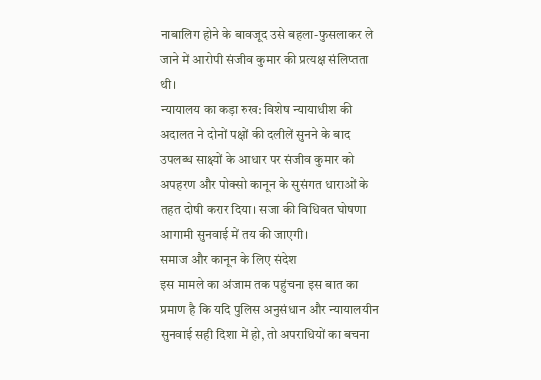नाबालिग होने के बावजूद उसे बहला-फुसलाकर ले जाने में आरोपी संजीव कुमार की प्रत्यक्ष संलिप्तता थी।
न्यायालय का कड़ा रुख: विशेष न्यायाधीश की अदालत ने दोनों पक्षों की दलीलें सुनने के बाद उपलब्ध साक्ष्यों के आधार पर संजीव कुमार को अपहरण और पोक्सो कानून के सुसंगत धाराओं के तहत दोषी करार दिया। सजा की विधिवत घोषणा आगामी सुनवाई में तय की जाएगी।
समाज और कानून के लिए संदेश
इस मामले का अंजाम तक पहुंचना इस बात का प्रमाण है कि यदि पुलिस अनुसंधान और न्यायालयीन सुनवाई सही दिशा में हो, तो अपराधियों का बचना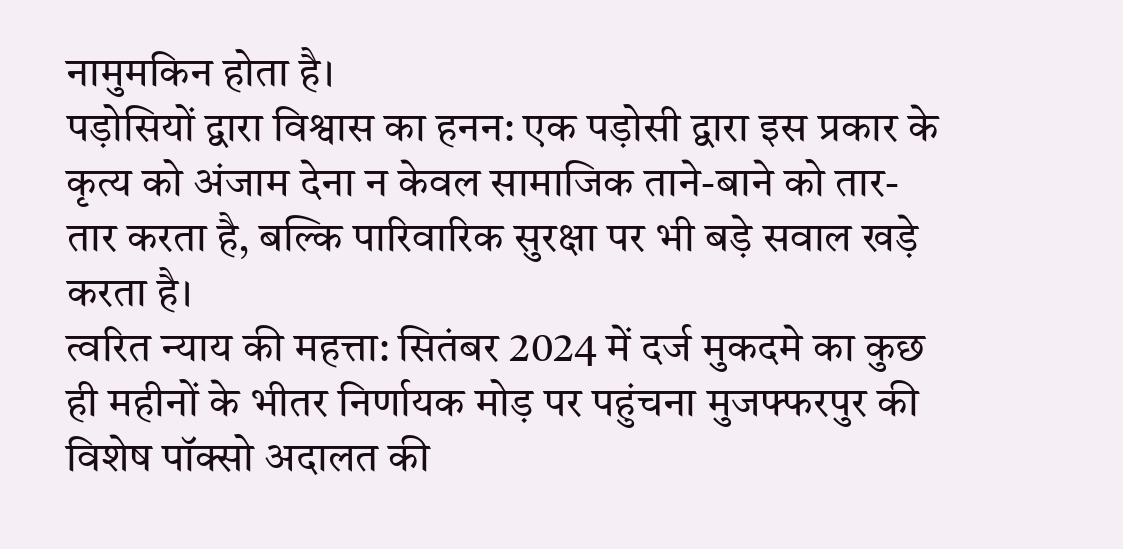नामुमकिन होता है।
पड़ोसियों द्वारा विश्वास का हनन: एक पड़ोसी द्वारा इस प्रकार के कृत्य को अंजाम देना न केवल सामाजिक ताने-बाने को तार-तार करता है, बल्कि पारिवारिक सुरक्षा पर भी बड़े सवाल खड़े करता है।
त्वरित न्याय की महत्ता: सितंबर 2024 में दर्ज मुकदमे का कुछ ही महीनों के भीतर निर्णायक मोड़ पर पहुंचना मुजफ्फरपुर की विशेष पॉक्सो अदालत की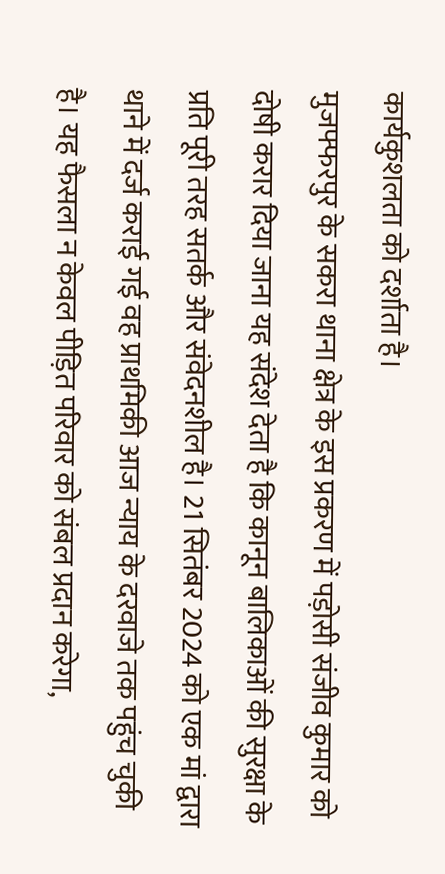कार्यकुशलता को दर्शाता है।
मुजफ्फरपुर के सकरा थाना क्षेत्र के इस प्रकरण में पड़ोसी संजीव कुमार को दोषी करार दिया जाना यह संदेश देता है कि कानून बालिकाओं की सुरक्षा के प्रति पूरी तरह सतर्क और संवेदनशील है। 21 सितंबर 2024 को एक मां द्वारा थाने में दर्ज कराई गई वह प्राथमिकी आज न्याय के दरवाजे तक पहुंच चुकी है। यह फैसला न केवल पीड़ित परिवार को संबल प्रदान करेगा,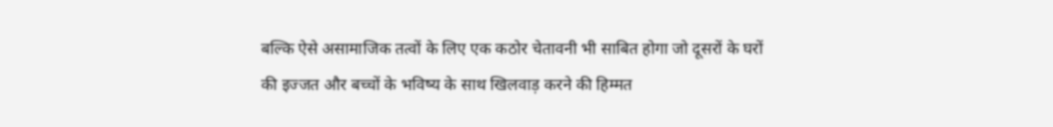बल्कि ऐसे असामाजिक तत्वों के लिए एक कठोर चेतावनी भी साबित होगा जो दूसरों के घरों की इज्जत और बच्चों के भविष्य के साथ खिलवाड़ करने की हिम्मत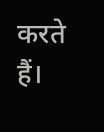करते हैं।